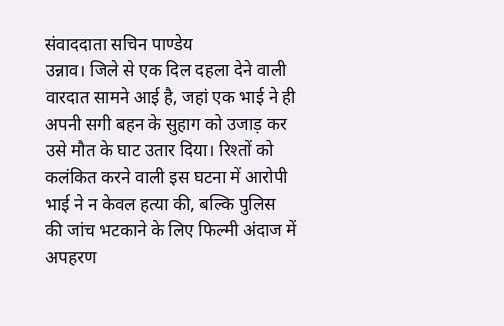संवाददाता सचिन पाण्डेय
उन्नाव। जिले से एक दिल दहला देने वाली वारदात सामने आई है, जहां एक भाई ने ही अपनी सगी बहन के सुहाग को उजाड़ कर उसे मौत के घाट उतार दिया। रिश्तों को कलंकित करने वाली इस घटना में आरोपी भाई ने न केवल हत्या की, बल्कि पुलिस की जांच भटकाने के लिए फिल्मी अंदाज में अपहरण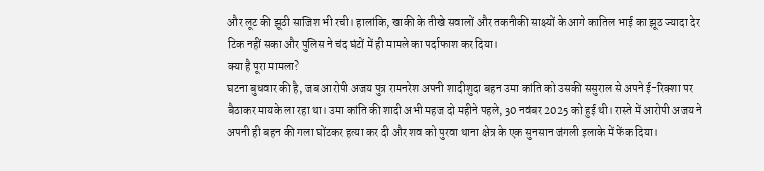और लूट की झूठी साजिश भी रची। हालांकि, खाकी के तीखे सवालों और तकनीकी साक्ष्यों के आगे कातिल भाई का झूठ ज्यादा देर टिक नहीं सका और पुलिस ने चंद घंटों में ही मामले का पर्दाफाश कर दिया।
क्या है पूरा मामला?
घटना बुधवार की है, जब आरोपी अजय पुत्र रामनरेश अपनी शादीशुदा बहन उमा कांति को उसकी ससुराल से अपने ई-रिक्शा पर बैठाकर मायके ला रहा था। उमा कांति की शादी अभी महज दो महीने पहले, 30 नवंबर 2025 को हुई थी। रास्ते में आरोपी अजय ने अपनी ही बहन की गला घोंटकर हत्या कर दी और शव को पुरवा थाना क्षेत्र के एक सुनसान जंगली इलाके में फेंक दिया।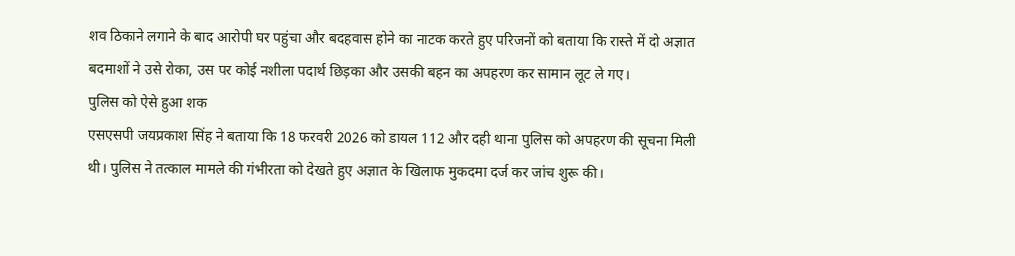शव ठिकाने लगाने के बाद आरोपी घर पहुंचा और बदहवास होने का नाटक करते हुए परिजनों को बताया कि रास्ते में दो अज्ञात बदमाशों ने उसे रोका, उस पर कोई नशीला पदार्थ छिड़का और उसकी बहन का अपहरण कर सामान लूट ले गए।
पुलिस को ऐसे हुआ शक
एसएसपी जयप्रकाश सिंह ने बताया कि 18 फरवरी 2026 को डायल 112 और दही थाना पुलिस को अपहरण की सूचना मिली थी। पुलिस ने तत्काल मामले की गंभीरता को देखते हुए अज्ञात के खिलाफ मुकदमा दर्ज कर जांच शुरू की।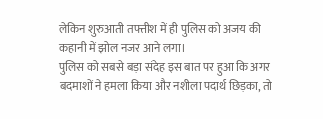लेकिन शुरुआती तफ्तीश में ही पुलिस को अजय की कहानी में झोल नजर आने लगा।
पुलिस को सबसे बड़ा संदेह इस बात पर हुआ कि अगर बदमाशों ने हमला किया और नशीला पदार्थ छिड़का, तो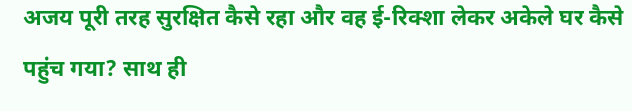अजय पूरी तरह सुरक्षित कैसे रहा और वह ई-रिक्शा लेकर अकेले घर कैसे पहुंच गया? साथ ही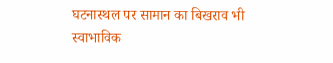घटनास्थल पर सामान का बिखराव भी स्वाभाविक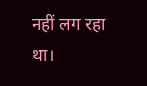नहीं लग रहा था।